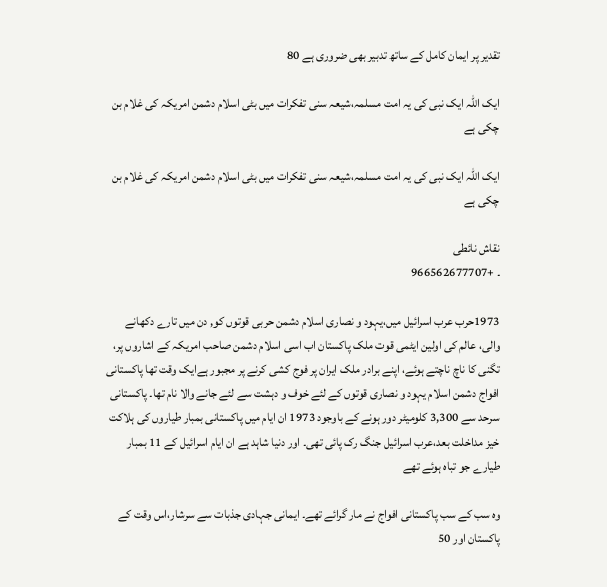تقدیر پر ایمان کامل کے ساتھ تدبیر بھی ضروری ہے 80

ایک اللہ ایک نبی کی یہ امت مسلمہ،شیعہ سنی تفکرات میں بٹی اسلام دشمن امریکہ کی غلام بن چکی ہے

ایک اللہ ایک نبی کی یہ امت مسلمہ،شیعہ سنی تفکرات میں بٹی اسلام دشمن امریکہ کی غلام بن چکی ہے

نقاش نائطی
۔ +966562677707

1973حرب عرب اسرائیل میں،یہود و نصاری اسلام دشمن حربی قوتوں کو, دن میں تارے دکھانے والی، عالم کی اولین ایٹمی قوت ملک پاکستان اب اسی اسلام دشمن صاحب امریکہ کے اشاروں پر، تگنی کا ناچ ناچتے ہوئے، اپنے برادر ملک ایران پر فوج کشی کرنے پر مجبور ہےایک وقت تھا پاکستانی افواج دشمن اسلام یہود و نصاری قوتوں کے لئے خوف و دہشت سے لئے جانے والا نام تھا۔ پاکستانی سرحد سے 3,300 کلومیٹر دور ہونے کے باوجود 1973 ان ایام میں پاکستانی بمبار طیاروں کی ہلاکت خیز مداخلت بعد،عرب اسرائیل جنگ رک پائی تھی۔ اور دنیا شاہد ہے ان ایام اسرائیل کے 11 بمبار طیارے جو تباہ ہوئے تھے

وہ سب کے سب پاکستانی افواج نے مار گرائے تھے۔ ایمانی جہادی جذبات سے سرشار،اس وقت کے پاکستان اور 50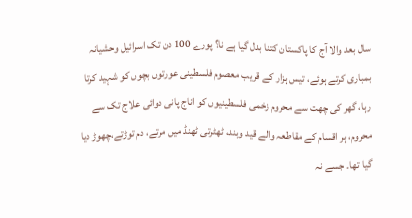سال بعد والا آج کا پاکستان کتنا بدل گیا ہے نا؟ پورے 100 دن تک اسرائیل وحشیانہ بمباری کرتے ہوئے، تیس ہزار کے قریب معصوم فلسطینی عورتوں بچوں کو شہید کرتا رہا، گھر کی چھت سے محروم زخمی فلسطینیوں کو اناج پانی دوائی علاج تک سے محروم، ہر اقسام کے مقاطعہ والے قید وبند، ٹھٹرتی ٹھنڈ میں مرتے، دم توڑتے،چھوڑ دیا گیا تھا۔ جسے نہ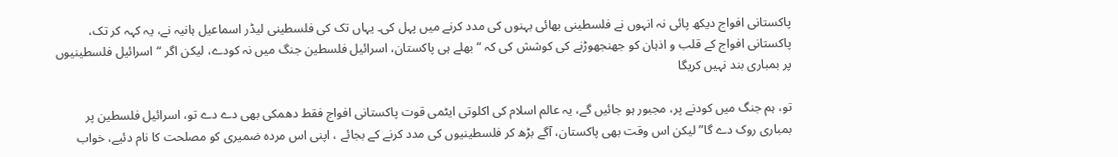پاکستانی افواج دیکھ پائی نہ انہوں نے فلسطینی بھائی بہنوں کی مدد کرنے میں پہل کی۔ یہاں تک کی فلسطینی لیڈر اسماعیل ہانیہ نے، یہ کہہ کر تک، پاکستانی افواج کے قلب و اذہان کو جھنجھوڑنے کی کوشش کی کہ “بھلے ہی پاکستان، اسرائیل فلسطین جنگ میں نہ کودے، لیکن اگر “اسرائیل فلسطینیوں پر بمباری بند نہیں کریگا

تو، ہم جنگ میں کودنے پر، مجبور ہو جائیں گے، یہ عالم اسلام کی اکلوتی ایٹمی قوت پاکستانی افواج فقط دھمکی بھی دے دے تو، اسرائیل فلسطین پر بمباری روک دے گا” لیکن اس وقت بھی پاکستان، آگے بڑھ کر فلسطینیوں کی مدد کرنے کے بجائے ، اپنی اس مردہ ضمیری کو مصلحت کا نام دئیے، خواب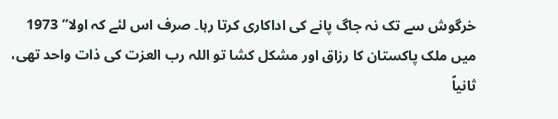خرگوش سے تک نہ جاگ پانے کی اداکاری کرتا رہا۔ صرف اس لئے کہ اولا” 1973 میں ملک پاکستان کا رزاق اور مشکل کشا تو اللہ رب العزت کی ذات واحد تھی، ثانیاً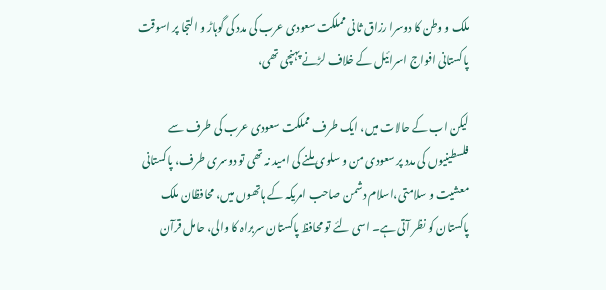ملک و وطن کا دوسرا رزاق ثانی مملکت سعودی عرب کی مدد کی گوہاڑ و التجا پر اسوقت پاکستانی افواج اسرائیل کے خلاف لڑنے پہنچی تھی،

لیکن اب کے حالات میں، ایک طرف مملکت سعودی عرب کی طرف سے فلسطینیوں کی مدد پر سعودی من و سلوی ملنے کی امید نہ تھی تو دوسری طرف، پاکستانی معشیت و سلامتی،اسلام دشمن صاحب امریکہ کے ہاتھوں میں، محافظان ملک پاکستان کو نظر آتی ہے۔ اسی لئے تو محافظ پاکستان سربراہ کا والی، حامل قرآن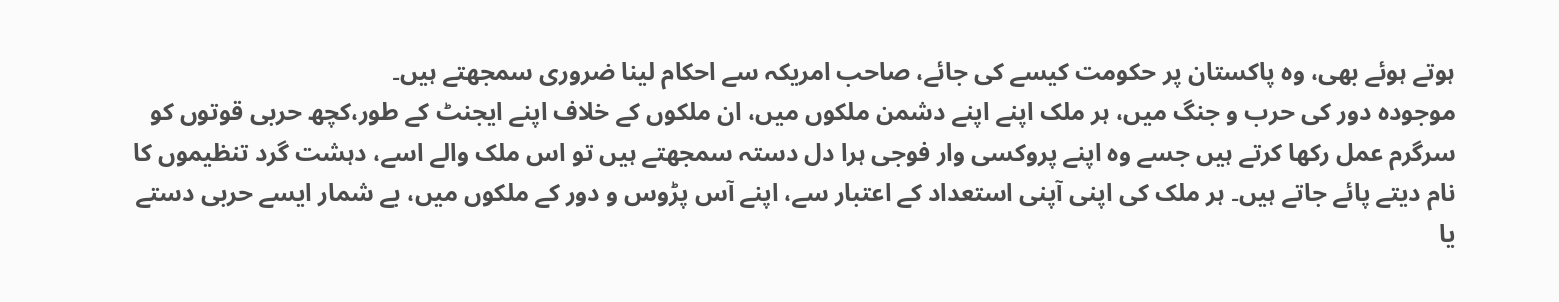ہوتے ہوئے بھی، وہ پاکستان پر حکومت کیسے کی جائے، صاحب امریکہ سے احکام لینا ضروری سمجھتے ہیں۔
موجودہ دور کی حرب و جنگ میں، ہر ملک اپنے اپنے دشمن ملکوں میں، ان ملکوں کے خلاف اپنے ایجنٹ کے طور،کچھ حربی قوتوں کو سرگرم عمل رکھا کرتے ہیں جسے وہ اپنے پروکسی وار فوجی ہرا دل دستہ سمجھتے ہیں تو اس ملک والے اسے، دہشت گرد تنظیموں کا نام دیتے پائے جاتے ہیں۔ ہر ملک کی اپنی آپنی استعداد کے اعتبار سے، اپنے آس پڑوس و دور کے ملکوں میں، بے شمار ایسے حربی دستے یا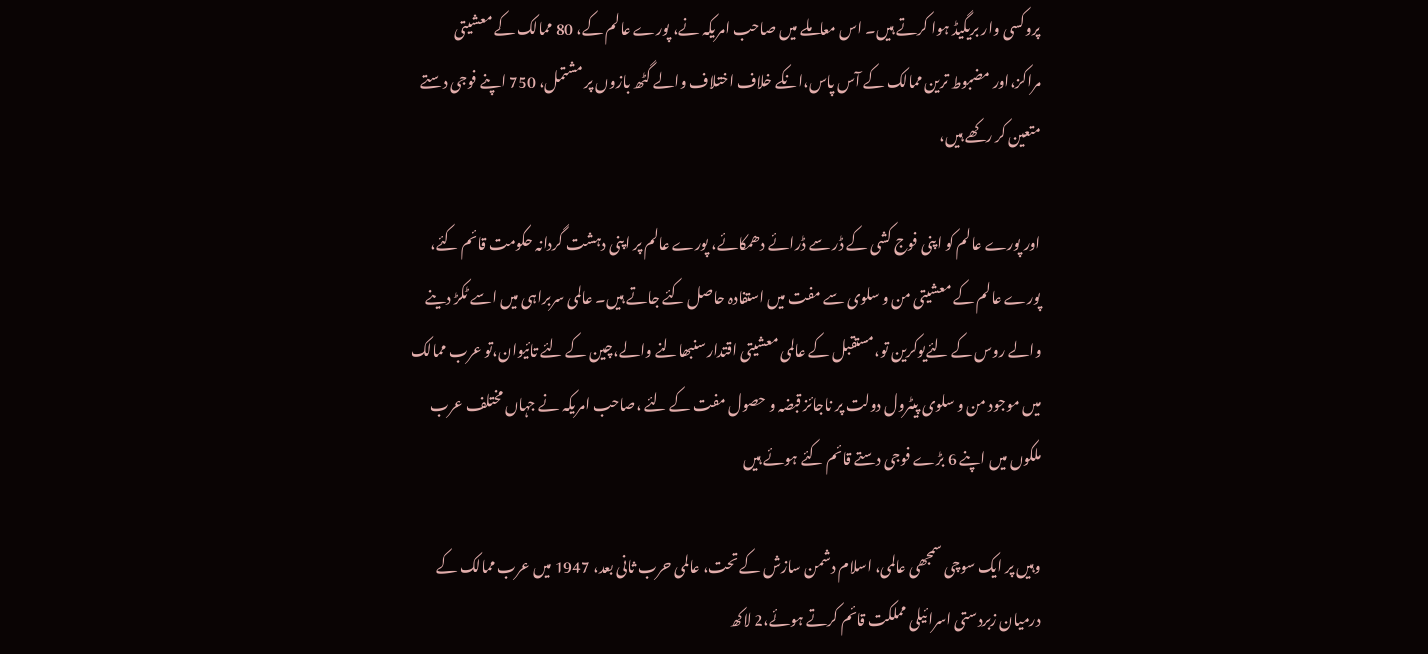پروکسی وار بریگیڈ ہوا کرتے ہیں۔ اس معاملے میں صاحب امریکہ نے، پورے عالم کے، 80 ممالک کے معشیتی مراکز،اور مضبوط ترین ممالک کے آس پاس،انکے خلاف اختلاف والے گٹھ بازوں پر مشتمل، 750 اپنے فوجی دستے متعین کر رکھے ہیں،

اور پورے عالم کو اپنی فوج کشی کے ڈر سے ڈرائے دھمکائے، پورے عالم پر اپنی دہشت گردانہ حکومت قائم کئے، پورے عالم کے معشیتی من و سلوی سے مفت میں استفادہ حاصل کئے جاتے ہیں۔ عالمی سربراہی میں اسے ٹکڑ دینے والے روس کے لئےیوکرین تو،مستقبل کے عالمی معشیتی اقتدار سنبھالنے والے،چین کے لئے تائیوان،تو عرب ممالک میں موجود من و سلوی پیٹرول دولت پر ناجائز قبضہ و حصول مفت کے لئے ،صاحب امریکہ نے جہاں مختلف عرب ملکوں میں اپنے 6 بڑے فوجی دستے قائم کئے ہوئے ہیں

وہیں پر ایک سوچی سمجھی عالمی، اسلام دشمن سازش کے تحت، عالمی حرب ثانی بعد، 1947 میں عرب ممالک کے درمیان زبردستی اسرائیلی مملکت قائم کرتے ہوئے،2 لاکھ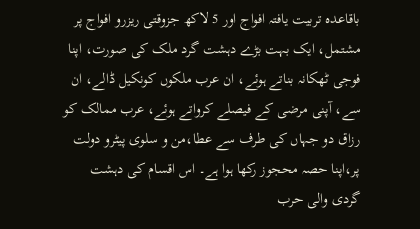باقاعدہ تربیت یافتہ افواج اور 5 لاکھ جزوقتی ریزرو افواج پر مشتمل، ایک بہت بڑے دہشت گرد ملک کی صورت، اپنا فوجی ٹھکانہ بناتے ہوئے، ان عرب ملکوں کونکیل ڈالے، ان سے، آپنی مرضی کے فیصلے کرواتے ہوئے، عرب ممالک کو رزاق دو جہاں کی طرف سے عطا،من و سلوی پیٹرو دولت پر،اپنا حصہ محجوز رکھا ہوا ہے۔ اس اقسام کی دہشت گردی والی حرب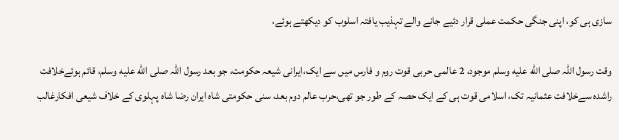سازی ہی کو، اپنی جنگی حکمت عملی قرار دئیے جانے والے تہذیب یافتہ اسلوب کو دیکھتے ہوئے،

وقت رسول اللہ صلى الله عليه وسلم موجود، 2 عالمی حربی قوت روم و فارس میں سے ایک،ایرانی شیعہ حکومت، جو بعد رسول اللہ صلى الله عليه وسلم، قائم ہوئےخلافت راشدہ سےخلافت عثمانیہ تک، اسلامی قوت ہی کے ایک حصہ کے طور جو تھی،حرب عالم دوم بعد، سنی حکومتی شاہ ایران رضا شاہ پہلوی کے خلاف شیعی افکارغالب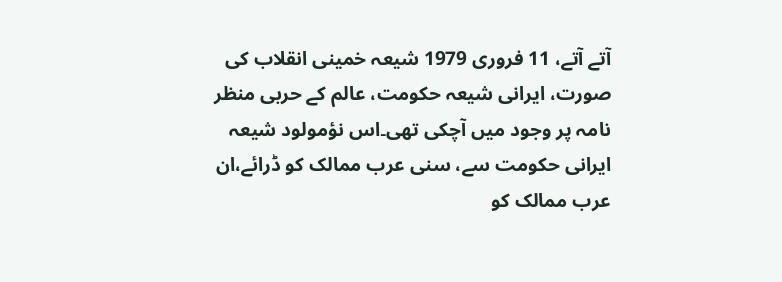آتے آتے، 11 فروری 1979 شیعہ خمینی انقلاب کی صورت، ایرانی شیعہ حکومت، عالم کے حربی منظر نامہ پر وجود میں آچکی تھی۔اس نؤمولود شیعہ ایرانی حکومت سے، سنی عرب ممالک کو ڈرائے،ان عرب ممالک کو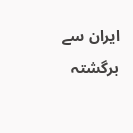ایران سے برگشتہ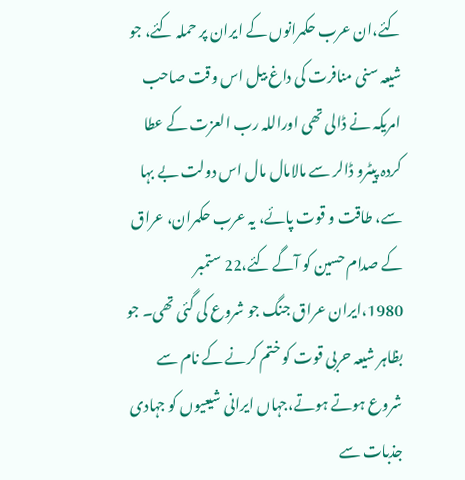کئے،ان عرب حکمرانوں کے ایران پر حملہ کئے، جو شیعہ سنی منافرت کی داغ بیل اس وقت صاحب امریکہ نے ڈالی تھی اوراللہ رب العزت کے عطا کردہ پیٹرو ڈالر سے مالامال مال اس دولت بے بہا سے، طاقت و قوت پائے، یہ عرب حکمران، عراق کے صدام حسین کو آگے کئے،22 ستمبر 1980،ایران عراق جنگ جو شروع کی گئی تھی۔ جو بظاہر شیعہ حربی قوت کو ختم کرنے کے نام سے شروع ہوتے ہوتے،جہاں ایرانی شیعیوں کو جہادی جذبات سے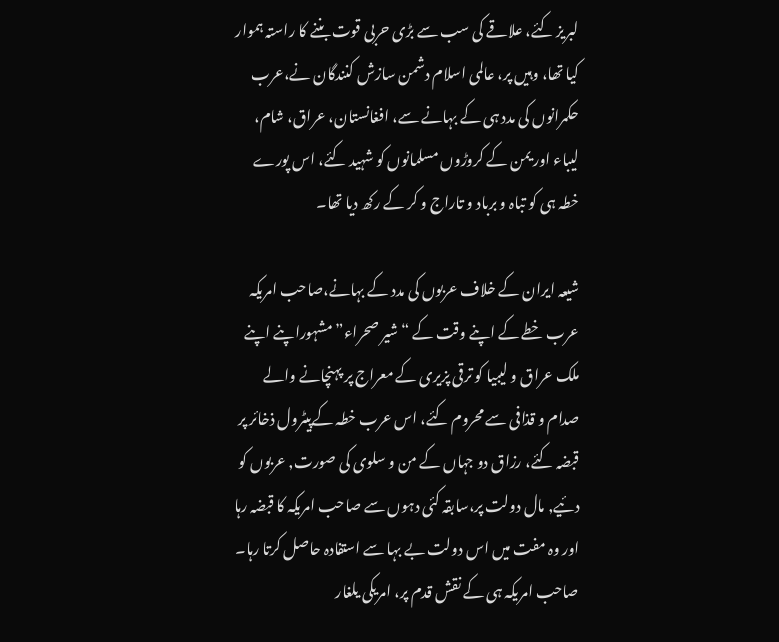لبریز کئے، علاقے کی سب سے بڑی حربی قوت بننے کا راستہ ہموار کیا تھا، وہیں پر، عالمی اسلام دشمن سازش کنندگان نے،عرب حکمرانوں کی مدد ہی کے بہانے سے، افغانستان، عراق، شام، لیباء اور یمن کے کروڑوں مسلمانوں کو شہید کئے، اس پورے خطہ ہی کو تباہ و برباد و تاراج و کر کے رکھ دیا تھا۔

شیعہ ایران کے خلاف عربوں کی مدد کے بہانے،صاحب امریکہ عرب خطے کے اپنے وقت کے “شیر صحراء” مشہوراپنے اپنے ملک عراق و لیبیا کو ترقی پزیری کے معراج پر پہنچانے والے صدام و قذافی سے محروم کئے، اس عرب خطہ کےپیٹرول ذخائر پر قبضہ کئے، رزاق دو جہاں کے من و سلوی کی صورت, عربوں کو دئیے, مال دولت پر،سابقہ کئی دہوں سے صاحب امریکہ کا قبضہ رہا اور وہ مفت میں اس دولت بے بہا سے استفادہ حاصل کرتا رہا۔ صاحب امریکہ ہی کے نقش قدم پر، امریکی یلغار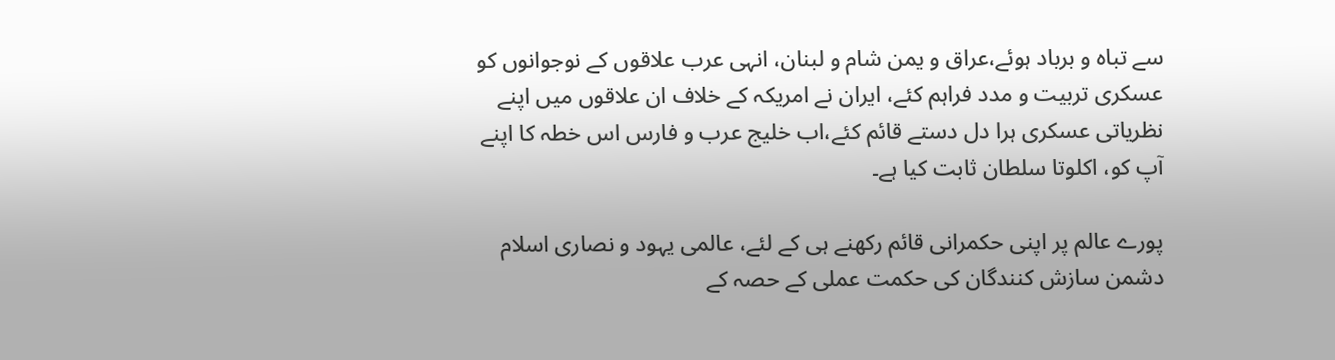سے تباہ و برباد ہوئے،عراق و یمن شام و لبنان، انہی عرب علاقوں کے نوجوانوں کو عسکری تربیت و مدد فراہم کئے، ایران نے امریکہ کے خلاف ان علاقوں میں اپنے نظریاتی عسکری ہرا دل دستے قائم کئے،اب خلیج عرب و فارس اس خطہ کا اپنے آپ کو، اکلوتا سلطان ثابت کیا ہے۔

پورے عالم پر اپنی حکمرانی قائم رکھنے ہی کے لئے، عالمی یہود و نصاری اسلام دشمن سازش کنندگان کی حکمت عملی کے حصہ کے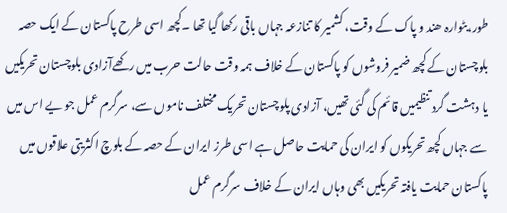طور،بٹوارہ ھند و پاک کے وقت، کشمیر کا تنازعہ جہاں باقی رکھا گیا تھا ۔کچھ اسی طرح پاکستان کے ایک حصہ بلوچستان کے کچھ ضمیر فروشوں کو پاکستان کے خلاف ہمہ وقت حالت حرب میں رکھےآزادی بلوچستان تحریکیں یا دہشت گرد تنظیمیں قائم کی گئی تھیں، آزادی پلوچستان تحریک مختلف ناموں سے، سرگرم عمل جو یے اس میں سے جہاں کچھ تحریکوں کو ایران کی حمایت حاصل ہے اسی طرز ایران کے حصہ کے بلوچ اکثریتی علاقوں میں پاکستان حمایت یافتہ تحریکیں بھی وہاں ایران کے خلاف سرگرم عمل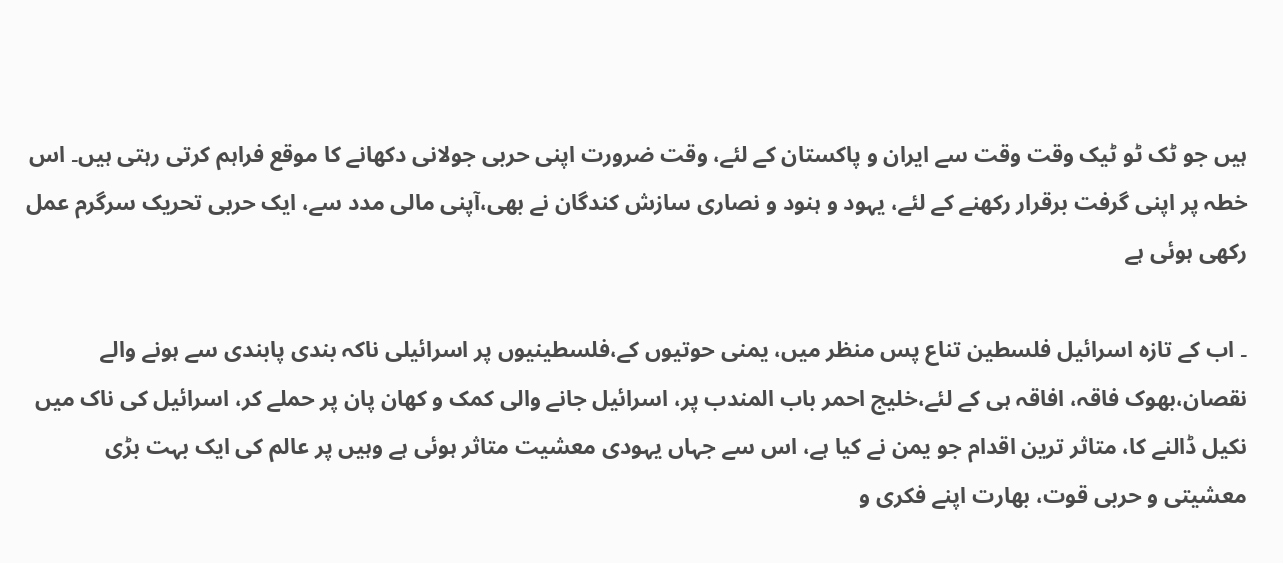ہیں جو ٹک ٹو ٹیک وقت وقت سے ایران و پاکستان کے لئے، وقت ضرورت اپنی حربی جولانی دکھانے کا موقع فراہم کرتی رہتی ہیں۔ اس خطہ پر اپنی گرفت برقرار رکھنے کے لئے، یہود و ہنود و نصاری سازش کندگان نے بھی،آپنی مالی مدد سے، ایک حربی تحریک سرگرم عمل رکھی ہوئی ہے

۔ اب کے تازہ اسرائیل فلسطین تناع پس منظر میں، یمنی حوتیوں کے،فلسطینیوں پر اسرائیلی ناکہ بندی پابندی سے ہونے والے نقصان،بھوک فاقہ، افاقہ ہی کے لئے،خلیج احمر باب المندب پر، اسرائیل جانے والی کمک و کھان پان پر حملے کر، اسرائیل کی ناک میں نکیل ڈالنے کا، متاثر ترین اقدام جو یمن نے کیا ہے، اس سے جہاں یہودی معشیت متاثر ہوئی ہے وہیں پر عالم کی ایک بہت بڑی معشیتی و حربی قوت، بھارت اپنے فکری و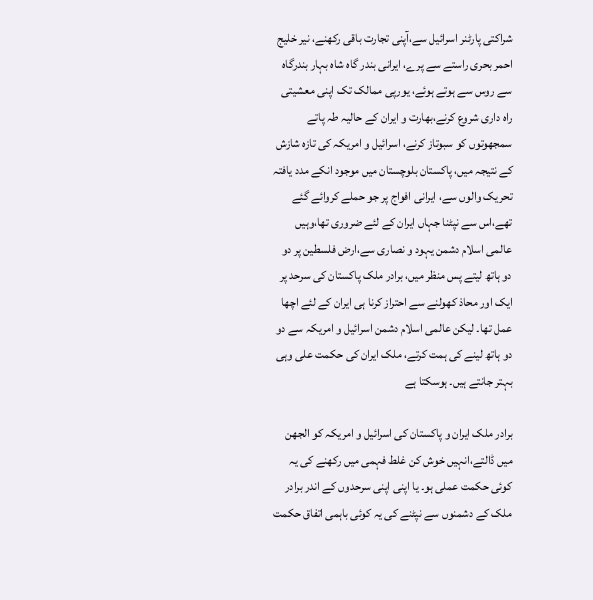شراکتی پارٹنر اسرائیل سے،آپنی تجارت باقی رکھنے، نیر خلیج احمر بحری راستے سے پرے، ایرانی بندر گاہ شاہ بہار بندرگاہ سے روس سے ہوتے ہوئے، یورپی ممالک تک اپنی معشیتی راہ داری شروع کرنے،بھارت و ایران کے حالیہ طہ پاتے سمجھوتوں کو سبوتاز کرنے، اسرائیل و امریکہ کی تازہ شازش کے نتیجہ میں، پاکستان بلوچستان میں موجود انکے مدد یافتہ تحریک والوں سے، ایرانی افواج پر جو حملے کروائے گئے تھے،اس سے نپٹنا جہاں ایران کے لئے ضروری تھا،وہیں عالمی اسلام دشمن یہود و نصاری سے،ارض فلسطین پر دو دو ہاتھ لیتے پس منظر میں، برادر ملک پاکستان کی سرحد پر ایک اور محاذ کھولنے سے احتراز کرنا ہی ایران کے لئے اچھا عمل تھا۔ لیکن عالمی اسلام دشمن اسرائیل و امریکہ سے دو دو ہاتھ لینے کی ہمت کرتے، ملک ایران کی حکمت علی وہی بہتر جانتے ہیں۔ ہوسکتا ہے

برادر ملک ایران و پاکستان کی اسرائیل و امریکہ کو الجھن میں ڈالتے،انہیں خوش کن غلط فہمی میں رکھنے کی یہ کوئی حکمت عملی ہو۔ یا اپنی اپنی سرحدوں کے اندر برادر ملک کے دشمنوں سے نپٹنے کی یہ کوئی باہمی اتفاق حکمت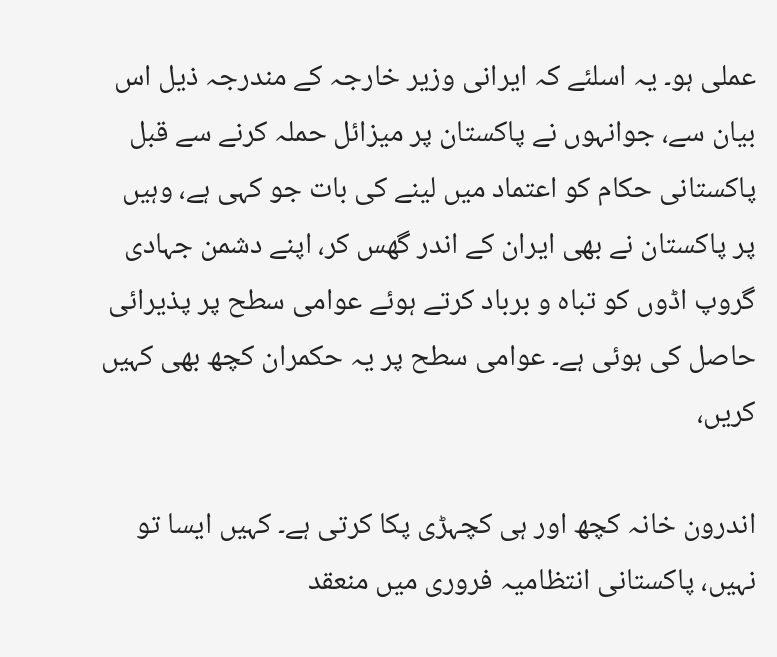عملی ہو۔ یہ اسلئے کہ ایرانی وزیر خارجہ کے مندرجہ ذیل اس بیان سے، جوانہوں نے پاکستان پر میزائل حملہ کرنے سے قبل پاکستانی حکام کو اعتماد میں لینے کی بات جو کہی ہے، وہیں پر پاکستان نے بھی ایران کے اندر گھس کر، اپنے دشمن جہادی گروپ اڈوں کو تباہ و برباد کرتے ہوئے عوامی سطح پر پذیرائی حاصل کی ہوئی ہے۔ عوامی سطح پر یہ حکمران کچھ بھی کہیں کریں،

اندرون خانہ کچھ اور ہی کچہڑی پکا کرتی ہے۔ کہیں ایسا تو نہیں، پاکستانی انتظامیہ فروری میں منعقد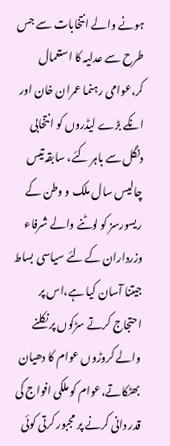ہونے والے انتخابات سے جس طرح سے عدلیہ کا استعمال کر،عوامی رہنما عمران خان اور انکے بڑے لیڈروں کو انتخابی دنگل سے باہر کئے، سابقہ تیس چالیس سال ملک و وطن کے ریسورسز کو لوٹنے والے شرفاء وزرداران کے لئے سیاسی بساط جیتنا آسان کیا ہے،اس پر احتجاج کرتے سڑکوں پر نکلنے والے کروڑوں عوام کا دھیان بھٹکاتے،عوام کو ملکی افواج کی قدر دانی کرنے پر مجبور کرتی کوئی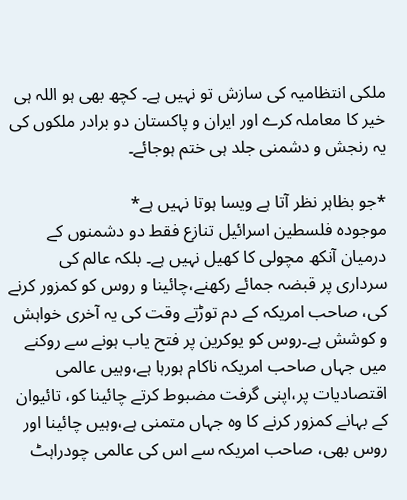ملکی انتظامیہ کی سازش تو نہیں ہے۔ کچھ بھی ہو اللہ ہی خیر کا معاملہ کرے اور ایران و پاکستان دو برادر ملکوں کی یہ رنجش و دشمنی جلد ہی ختم ہوجائے۔

*جو بظاہر نظر آتا ہے ویسا ہوتا نہیں ہے*
موجودہ فلسطین اسرائیل تنازع فقط دو دشمنوں کے درمیان آنکھ مچولی کا کھیل نہیں ہے۔ بلکہ عالم کی سرداری پر قبضہ جمائے رکھنے،چائینا و روس کو کمزور کرنے کی، صاحب امریکہ کے دم توڑتے وقت کی یہ آخری خواہش و کوشش ہے۔روس کو یوکرین پر فتح یاب ہونے سے روکنے میں جہاں صاحب امریکہ ناکام ہورہا ہے،وہیں عالمی اقتصادیات پر،اپنی گرفت مضبوط کرتے چائینا کو، تائیوان کے بہانے کمزور کرنے کا وہ جہاں متمنی ہے،وہیں چائینا اور روس بھی، صاحب امریکہ سے اس کی عالمی چودراہٹ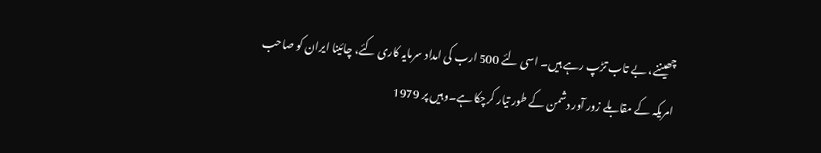چھیننے، بے تاب تڑپ رہے ہیں۔ اسی لئے 500 ارب کی امداد سرمایہ کاری کئے، چائینا ایران کو صاحب امریکہ کے مقابلے زور آور دشمن کے طور تیار کرچکا ہے۔وہیں پر 1979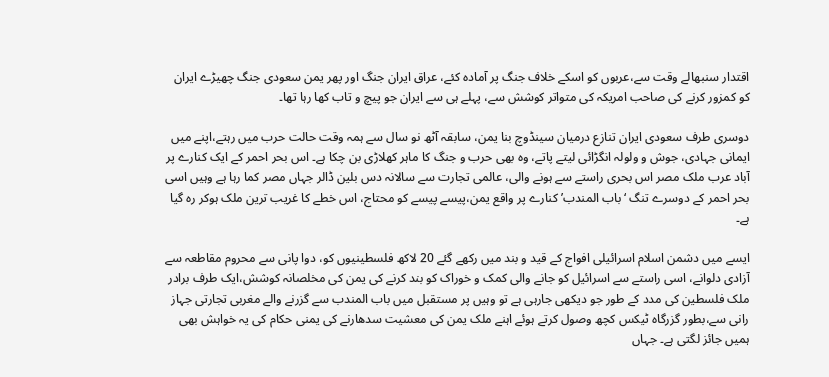اقتدار سنبھالے وقت سے،عربوں کو اسکے خلاف جنگ پر آمادہ کئے، عراق ایران جنگ اور پھر یمن سعودی جنگ چھیڑے ایران کو کمزور کرنے کی صاحب امریکہ کی متواتر کوشش سے، پہلے ہی سے ایران جو پیچ و تاب کھا رہا تھا۔

دوسری طرف سعودی ایران تنازع درمیان سینڈوچ بنا یمن، سابقہ آٹھ نو سال سے ہمہ وقت حالت حرب میں رہتے،اپنے میں ایمانی جہادی، جوش و ولولہ انگڑائی لیتے پاتے، وہ بھی حرب و جنگ کا ماہر کھلاڑی بن چکا ہے۔ اس بحر احمر کے ایک کنارے پر آباد عرب ملک مصر اس بحری راستے سے ہونے والی، عالمی تجارت سے سالانہ دس بلین ڈالر جہاں مصر کما رہا ہے وہیں اسی بحر احمر کے دوسرے تنگ ‘باب المندب’ کنارے پر واقع یمن،پیسے پیسے کو محتاج، اس خطے کا غریب ترین ملک ہوکر رہ گیا ہے۔

ایسے میں دشمن اسلام اسرائیلی افواج کے قید و بند میں رکھے گئے 20 لاکھ فلسطینیوں کو، دوا پانی سے محروم مقاطعہ سے آزادی دلوانے، اسی راستے سے اسرائیل کو جانے والی کمک و خوراک کو بند کرنے کی یمن کی مخلصانہ کوشش،ایک طرف برادر ملک فلسطین کی مدد کے طور جو دیکھی جارہی ہے تو وہیں پر مستقبل میں باب المندب سے گزرنے والے مغربی تجارتی جہاز رانی سے،بطور گزرگاہ ٹیکس کچھ وصول کرتے ہوئے اہنے ملک یمن کی معشیت سدھارنے کی یمنی حکام کی یہ خواہش بھی ہمیں جائز لگتی ہے۔ جہاں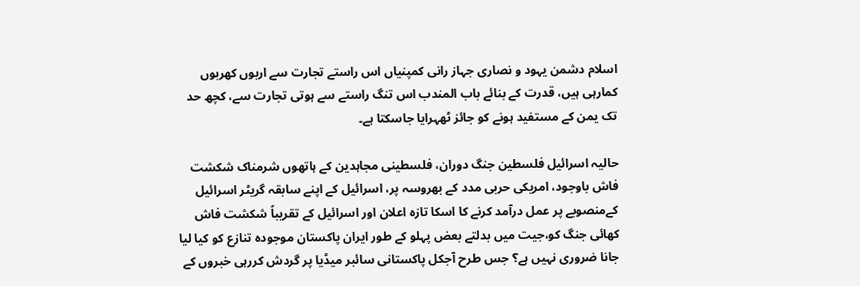اسلام دشمن یہود و نصاری جہاز رانی کمپنیاں اس راستے تجارت سے اربوں کھربوں کمارہی ہیں، قدرت کے بنائے باب المندب اس تنگ راستے سے ہوتی تجارت سے، کچھ حد تک یمن کے مستفید ہونے کو جائز ٹھہرایا جاسکتا ہے۔

حالیہ اسرائیل فلسطین جنگ دوران، فلسطینی مجاہدین کے ہاتھوں شرمناک شکشت فاش باوجود، امریکی حربی مدد کے بھروسہ پر، اسرائیل کے اپنے سابقہ گریٹر اسرائیل کےمنصوبے پر عمل درآمد کرنے کا اسکا تازہ اعلان اور اسرائیل کے تقریباً شکشت فاش کھائی جنگ کو،جیت میں بدلتے بعض پہلو کے طور ایران پاکستان موجودہ تنازع کو کیا لیا جانا ضروری نہیں ہے؟ جس طرح آجکل پاکستانی سائبر میڈیا پر گردش کررہی خبروں کے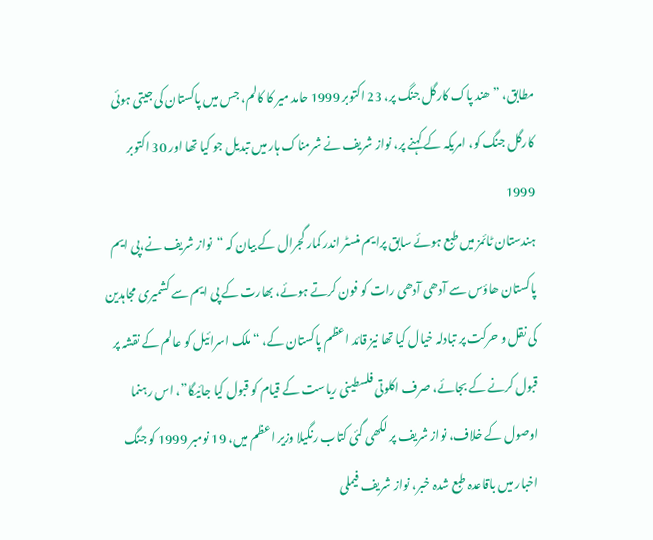مطابق، ” ھند پاک کارگل جنگ پر، 23 اکتوبر 1999 حامد میر کا کالم، جس میں پاکستان کی جیتی ہوئی کارگل جنگ کو، امریکہ کے کہنے پر، نواز شریف نے شرمناک ہار میں تبدیل جو کیا تھا اور 30 اکتوبر 1999
ہندستان ٹائمز میں طبع ہوئے سابق پرایم منسٹر اندر کمار گجرال کے بیان کہ “نواز شریف نے،پی ایم پاکستان ھاؤس سے آدھی آدھی رات کو فون کرتے ہوئے، بھارت کے پی ایم سے کشمیری مجاہدین کی نقل و حرکت پر تبادلہ خیال کیا تھا نیز قائد اعظم پاکستان کے، “ملک اسرائیل کو عالم کے نقشہ پر قبول کرنے کے بجائے، صرف اکلوتی فلسطینی ریاست کے قیام کو قبول کیا جائیگا”، اس رہنما اوصول کے خلاف، نواز شریف پر لکھی گئی کتاب رنگیلا وزیر اعظم میں، 19 نومبر 1999 کو جنگ اخبار میں باقاعدہ طبع شدہ خبر، نواز شریف فیملی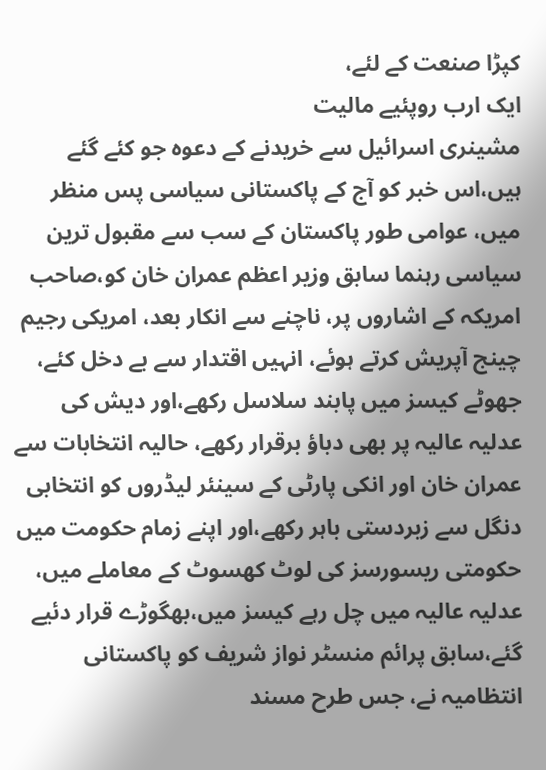کپڑا صنعت کے لئے،
ایک ارب روپئیے مالیت
مشینری اسرائیل سے خریدنے کے دعوہ جو کئے گئے ہیں،اس خبر کو آج کے پاکستانی سیاسی پس منظر میں، عوامی طور پاکستان کے سب سے مقبول ترین سیاسی رہنما سابق وزیر اعظم عمران خان کو،صاحب امریکہ کے اشاروں پر، ناچنے سے انکار بعد، امریکی رجیم چینج آپریش کرتے ہوئے، انہیں اقتدار سے بے دخل کئے، جھوٹے کیسز میں پابند سلاسل رکھے،اور دیش کی عدلیہ عالیہ پر بھی دباؤ برقرار رکھے، حالیہ انتخابات سے عمران خان اور انکی پارٹی کے سینئر لیڈروں کو انتخابی دنگل سے زبردستی باہر رکھے،اور اپنے زمام حکومت میں حکومتی ریسورسز کی لوٹ کھسوٹ کے معاملے میں، عدلیہ عالیہ میں چل رہے کیسز میں،بھگوڑے قرار دئیے گئے،سابق پرائم منسٹر نواز شریف کو پاکستانی انتظامیہ نے، جس طرح مسند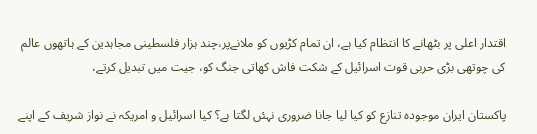اقتدار اعلی پر بٹھانے کا انتظام کیا ہے، ان تمام کڑیوں کو ملانےپر،چند ہزار فلسطینی مجاہدین کے ہاتھوں عالم کی چوتھی بڑی حربی قوت اسرائیل کے شکت فاش کھاتی جنگ کو، جیت میں تبدیل کرتے،

پاکستان ایران موجودہ تنازع کو کیا لیا جانا ضروری نہئں لگتا ہے؟ کیا اسرائیل و امریکہ نے نواز شریف کے اپنے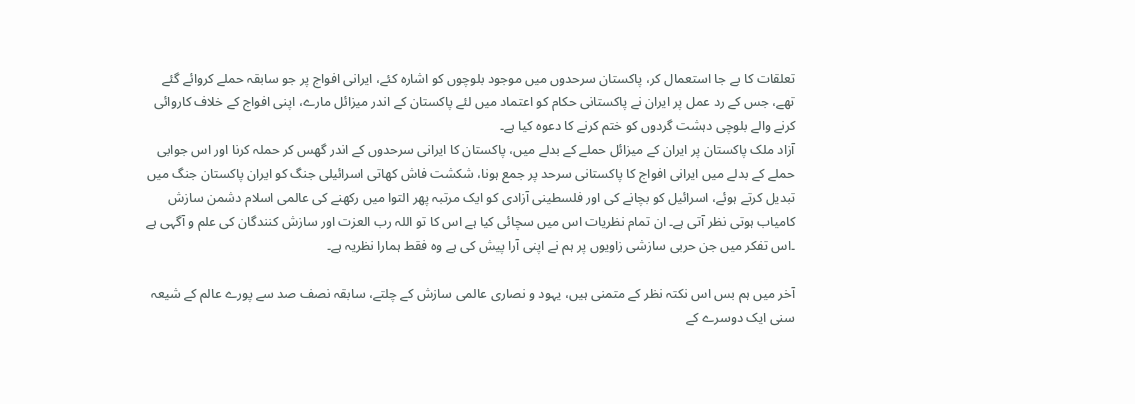تعلقات کا بے جا استعمال کر، پاکستان سرحدوں میں موجود بلوچوں کو اشارہ کئے، ایرانی افواج پر جو سابقہ حملے کروائے گئے تھے، جس کے رد عمل پر ایران نے پاکستانی حکام کو اعتماد میں لئے پاکستان کے اندر میزائل مارے، اپنی افواج کے خلاف کاروائی کرنے والے بلوچی دہشت گردوں کو ختم کرنے کا دعوہ کیا ہے۔
آزاد ملک پاکستان پر ایران کے میزائل حملے کے بدلے میں، پاکستان کا ایرانی سرحدوں کے اندر گھس کر حملہ کرنا اور اس جوابی حملے کے بدلے میں ایرانی افواج کا پاکستانی سرحد پر جمع ہونا، شکشت فاش کھاتی اسرائیلی جنگ کو ایران پاکستان جنگ میں تبدیل کرتے ہوئے، اسرائیل کو بچانے کی اور فلسطینی آزادی کو ایک مرتبہ پھر التوا میں رکھنے کی عالمی اسلام دشمن سازش کامیاب ہوتی نظر آتی ہے۔ ان تمام نظریات اس میں سچائی کیا ہے اس کا تو اللہ رب العزت اور سازش کنندگان کی علم و آگہی ہے ۔اس تفکر میں جن حربی سازشی زاویوں پر ہم نے اپنی آرا پیش کی ہے وہ فقط ہمارا نظریہ ہے۔

آخر میں ہم بس اس نکتہ نظر کے متمنی ہیں، یہود و نصاری عالمی سازش کے چلتے، سابقہ نصف صد سے پورے عالم کے شیعہ سنی ایک دوسرے کے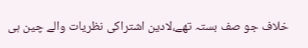خلاف جو صف بستہ تھے،لادین اشتراکی نظریات والے چین ہی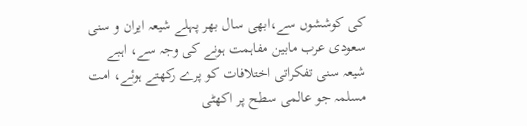کی کوششوں سے،ابھی سال بھر پہلے شیعہ ایران و سنی سعودی عرب مابین مفاہمت ہونے کی وجہ سے، اہبے شیعہ سنی تفکراتی اختلافات کو پرے رکھتے ہوئے، امت مسلمہ جو عالمی سطح پر اکھٹی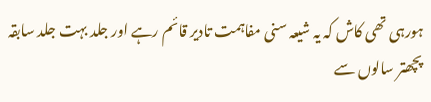ہورہی تھی کاش کہ یہ شیعہ سنی مفاہمت تادیر قائم رہے اور جلد بہت جلد سابقہ پچھتر سالوں سے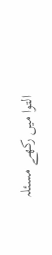التوا میں رکھے مسئلہ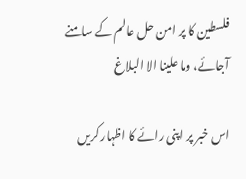فلسطین کا پر امن حل عالم کے سامنے آجائے، وما علینا الا البلاغ

اس خبر پر اپنی رائے کا اظہار کریں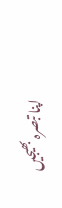اپنا تبصرہ بھیجیں